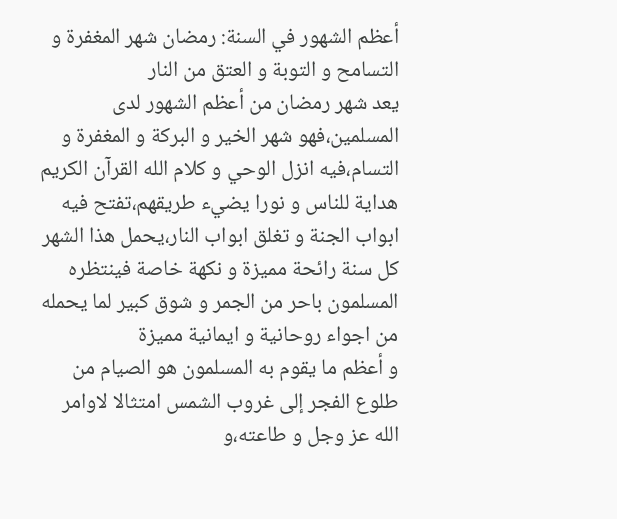أعظم الشهور في السنة: رمضان شهر المغفرة و التسامح و التوبة و العتق من النار
يعد شهر رمضان من أعظم الشهور لدى المسلمين،فهو شهر الخير و البركة و المغفرة و التسام،فيه انزل الوحي و كلام الله القرآن الكريم هداية للناس و نورا يضيء طريقهم،تفتح فيه ابواب الجنة و تغلق ابواب النار،يحمل هذا الشهر كل سنة رائحة مميزة و نكهة خاصة فينتظره المسلمون باحر من الجمر و شوق كبير لما يحمله من اجواء روحانية و ايمانية مميزة
و أعظم ما يقوم به المسلمون هو الصيام من طلوع الفجر إلى غروب الشمس امتثالا لاوامر الله عز وجل و طاعته،و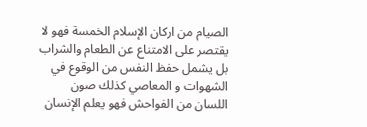الصيام من اركان الإسلام الخمسة فهو لا يقتصر على الامتناع عن الطعام والشراب بل يشمل حفظ النفس من الوقوع في الشهوات و المعاصي كذلك صون اللسان من الفواحش فهو يعلم الإنسان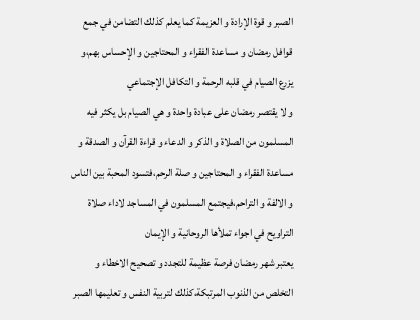الصبر و قوة الإرادة و العزيمة كما يعلم كذلك التضامن في جمع قوافل رمضان و مساعدة الفقراء و المحتاجين و الإحساس بهم،و يزرع الصيام في قلبه الرحمة و التكافل الإجتماعي
و لا يقتصر رمضان على عبادة واحدة و هي الصيام بل يكثر فيه المسلمون من الصلاة و الذكر و الدعاء و قراءة القرآن و الصدقة و مساعدة الفقراء و المحتاجين و صلة الرحم،فتسود المحبة بين الناس و الالفة و التراحم،فيجتمع المسلمون في المساجد لاداء صلاة التراويح في اجواء تملأها الروحانية و الإيمان
يعتبر شهر رمضان فرصة عظيمة للتجدد و تصحيح الاخطاء و التخلص من الذنوب المرتبكة،كذلك لتربية النفس و تعليمها الصبر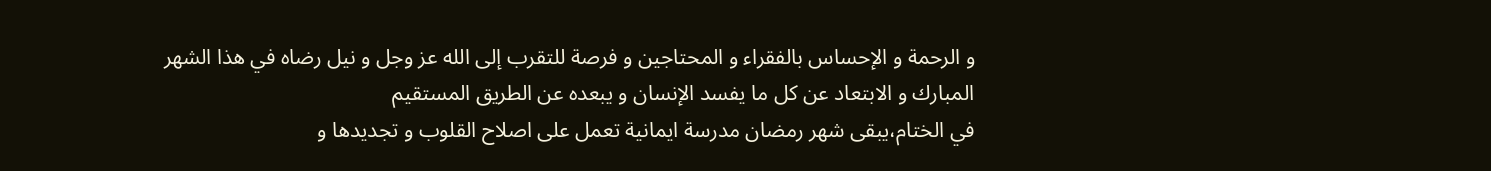و الرحمة و الإحساس بالفقراء و المحتاجين و فرصة للتقرب إلى الله عز وجل و نيل رضاه في هذا الشهر المبارك و الابتعاد عن كل ما يفسد الإنسان و يبعده عن الطريق المستقيم
في الختام،يبقى شهر رمضان مدرسة ايمانية تعمل على اصلاح القلوب و تجديدها و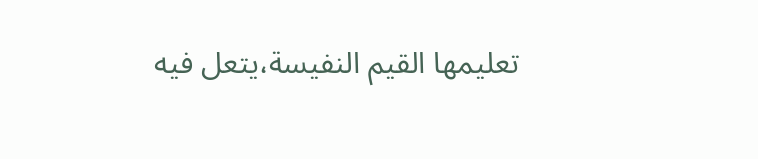تعليمها القيم النفيسة،يتعل فيه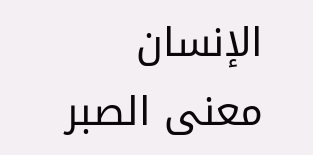الإنسان معنى الصبر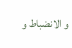و الانضباط و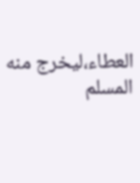العطاء،ليخرج منه المسلم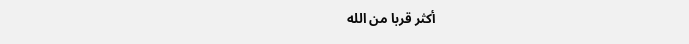أكثر قربا من الله